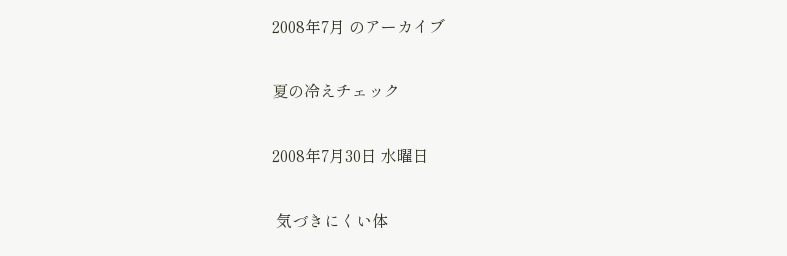2008年7月 のアーカイブ

夏の冷えチェック

2008年7月30日 水曜日

 気づきにくい体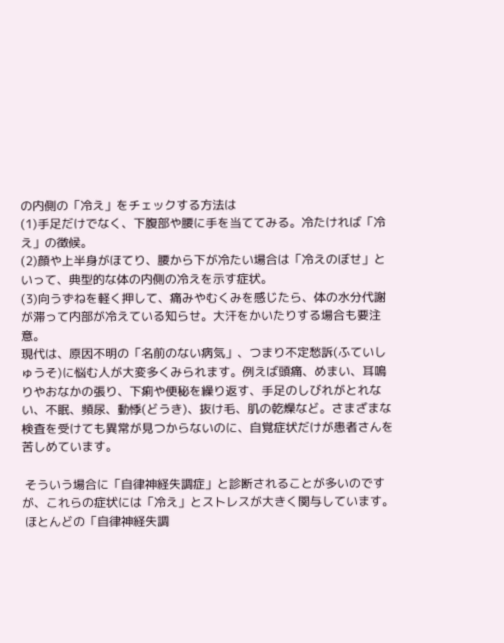の内側の「冷え」をチェックする方法は
(1)手足だけでなく、下腹部や腰に手を当ててみる。冷たければ「冷え」の徴候。
(2)顔や上半身がほてり、腰から下が冷たい場合は「冷えのぼせ」といって、典型的な体の内側の冷えを示す症状。
(3)向うずねを軽く押して、痛みやむくみを感じたら、体の水分代謝が滞って内部が冷えている知らせ。大汗をかいたりする場合も要注意。
現代は、原因不明の「名前のない病気」、つまり不定愁訴(ふていしゅうそ)に悩む人が大変多くみられます。例えば頭痛、めまい、耳鳴りやおなかの張り、下痢や便秘を繰り返す、手足のしびれがとれない、不眠、頻尿、動悸(どうき)、抜け毛、肌の乾燥など。さまざまな検査を受けても異常が見つからないのに、自覚症状だけが患者さんを苦しめています。

 そういう場合に「自律神経失調症」と診断されることが多いのですが、これらの症状には「冷え」とストレスが大きく関与しています。
 ほとんどの「自律神経失調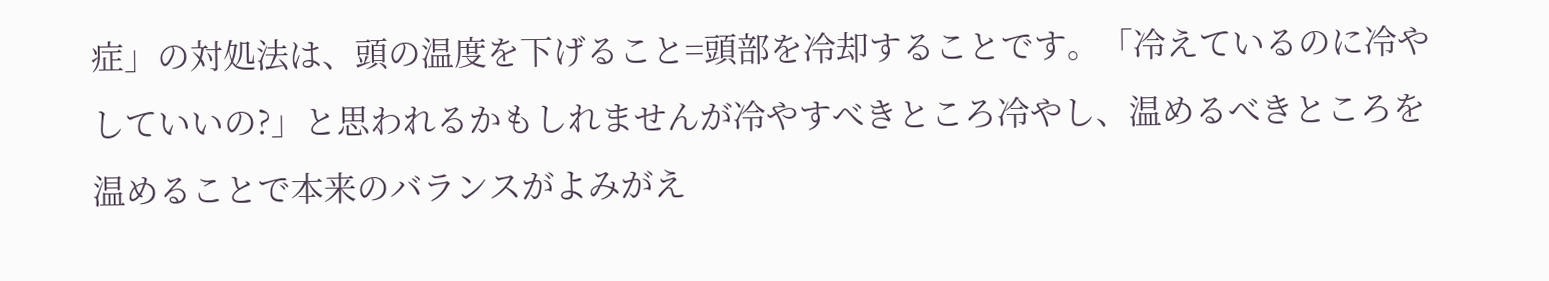症」の対処法は、頭の温度を下げること=頭部を冷却することです。「冷えているのに冷やしていいの?」と思われるかもしれませんが冷やすべきところ冷やし、温めるべきところを温めることで本来のバランスがよみがえ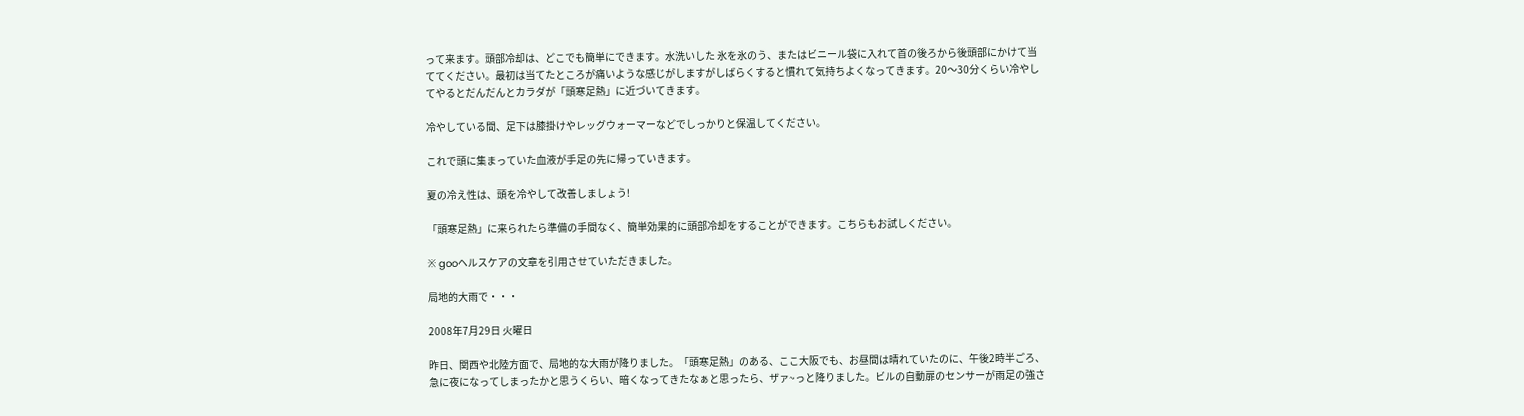って来ます。頭部冷却は、どこでも簡単にできます。水洗いした 氷を氷のう、またはビニール袋に入れて首の後ろから後頭部にかけて当ててください。最初は当てたところが痛いような感じがしますがしばらくすると慣れて気持ちよくなってきます。20〜30分くらい冷やしてやるとだんだんとカラダが「頭寒足熱」に近づいてきます。

冷やしている間、足下は膝掛けやレッグウォーマーなどでしっかりと保温してください。

これで頭に集まっていた血液が手足の先に帰っていきます。

夏の冷え性は、頭を冷やして改善しましょう!

「頭寒足熱」に来られたら準備の手間なく、簡単効果的に頭部冷却をすることができます。こちらもお試しください。

※ gooヘルスケアの文章を引用させていただきました。

局地的大雨で・・・

2008年7月29日 火曜日

昨日、関西や北陸方面で、局地的な大雨が降りました。「頭寒足熱」のある、ここ大阪でも、お昼間は晴れていたのに、午後2時半ごろ、急に夜になってしまったかと思うくらい、暗くなってきたなぁと思ったら、ザァ~っと降りました。ビルの自動扉のセンサーが雨足の強さ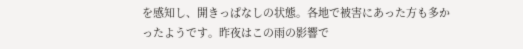を感知し、開きっぱなしの状態。各地で被害にあった方も多かったようです。昨夜はこの雨の影響で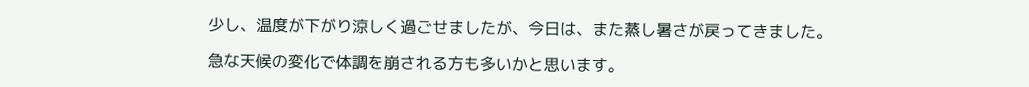少し、温度が下がり涼しく過ごせましたが、今日は、また蒸し暑さが戻ってきました。

急な天候の変化で体調を崩される方も多いかと思います。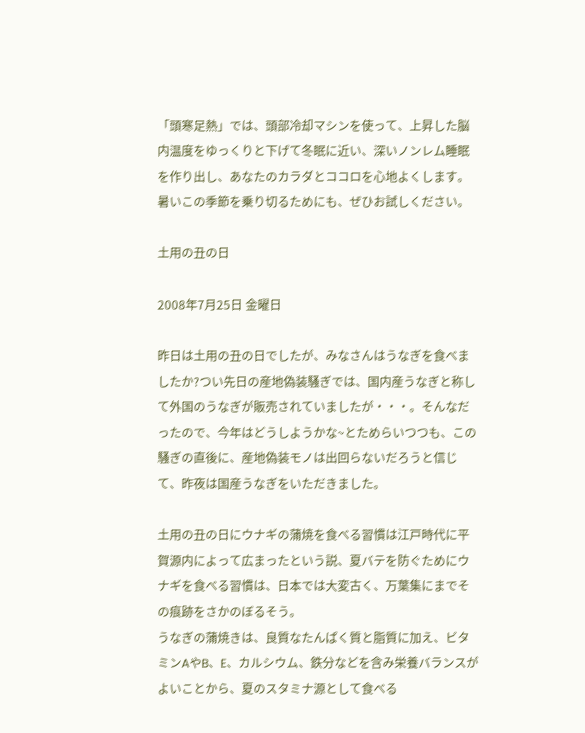「頭寒足熱」では、頭部冷却マシンを使って、上昇した脳内温度をゆっくりと下げて冬眠に近い、深いノンレム睡眠を作り出し、あなたのカラダとココロを心地よくします。暑いこの季節を乗り切るためにも、ぜひお試しください。

土用の丑の日

2008年7月25日 金曜日

昨日は土用の丑の日でしたが、みなさんはうなぎを食べましたか?つい先日の産地偽装騒ぎでは、国内産うなぎと称して外国のうなぎが販売されていましたが・・・。そんなだったので、今年はどうしようかな~とためらいつつも、この騒ぎの直後に、産地偽装モノは出回らないだろうと信じて、昨夜は国産うなぎをいただきました。

土用の丑の日にウナギの蒲焼を食べる習慣は江戸時代に平賀源内によって広まったという説、夏バテを防ぐためにウナギを食べる習慣は、日本では大変古く、万葉集にまでその痕跡をさかのぼるそう。
うなぎの蒲焼きは、良質なたんぱく質と脂質に加え、ビタミンAやB、E、カルシウム、鉄分などを含み栄養バランスがよいことから、夏のスタミナ源として食べる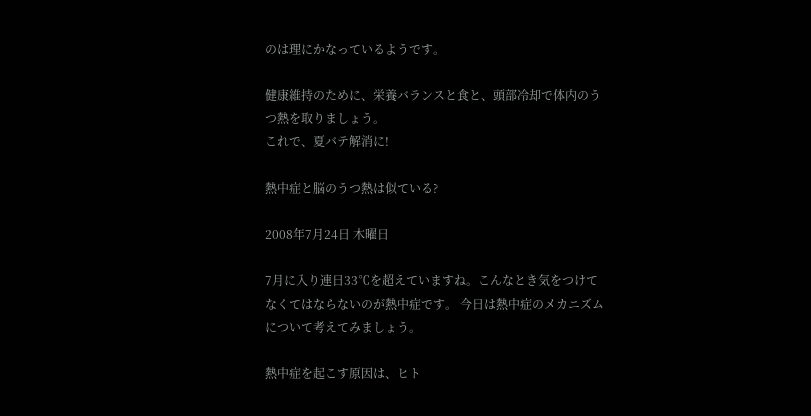のは理にかなっているようです。

健康維持のために、栄養バランスと食と、頭部冷却で体内のうつ熱を取りましょう。
これで、夏バテ解消に!

熱中症と脳のうつ熱は似ている?

2008年7月24日 木曜日

7月に入り連日33℃を超えていますね。こんなとき気をつけてなくてはならないのが熱中症です。 今日は熱中症のメカニズムについて考えてみましょう。

熱中症を起こす原因は、ヒト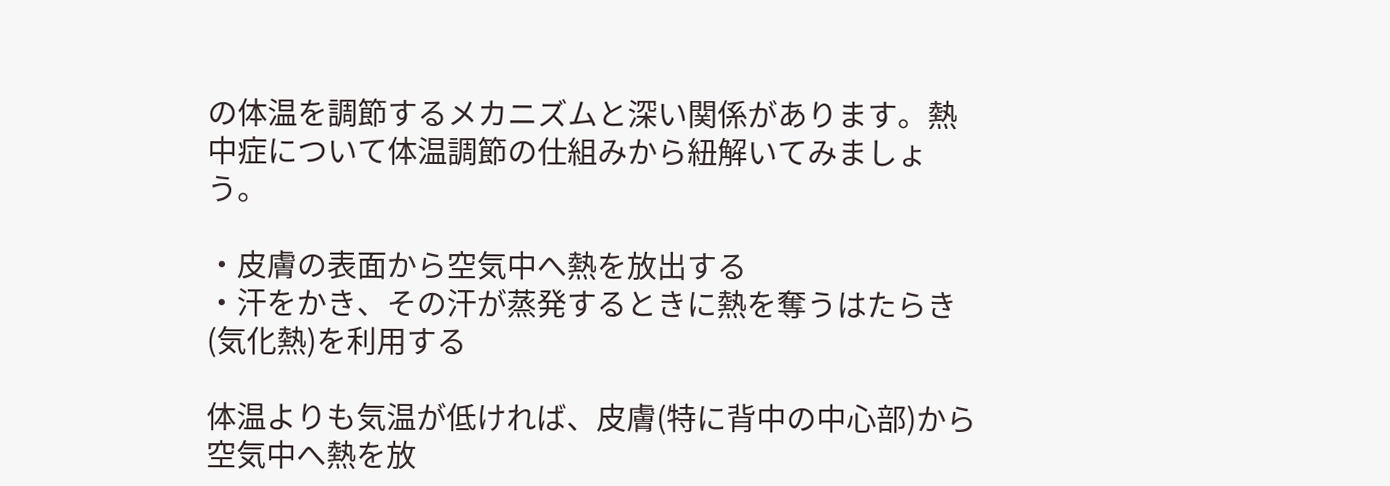の体温を調節するメカニズムと深い関係があります。熱中症について体温調節の仕組みから紐解いてみましょう。

・皮膚の表面から空気中へ熱を放出する
・汗をかき、その汗が蒸発するときに熱を奪うはたらき(気化熱)を利用する

体温よりも気温が低ければ、皮膚(特に背中の中心部)から空気中へ熱を放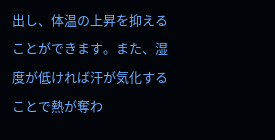出し、体温の上昇を抑えることができます。また、湿度が低ければ汗が気化することで熱が奪わ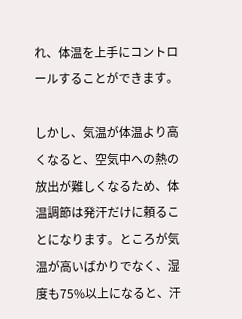れ、体温を上手にコントロールすることができます。

しかし、気温が体温より高くなると、空気中への熱の放出が難しくなるため、体温調節は発汗だけに頼ることになります。ところが気温が高いばかりでなく、湿度も75%以上になると、汗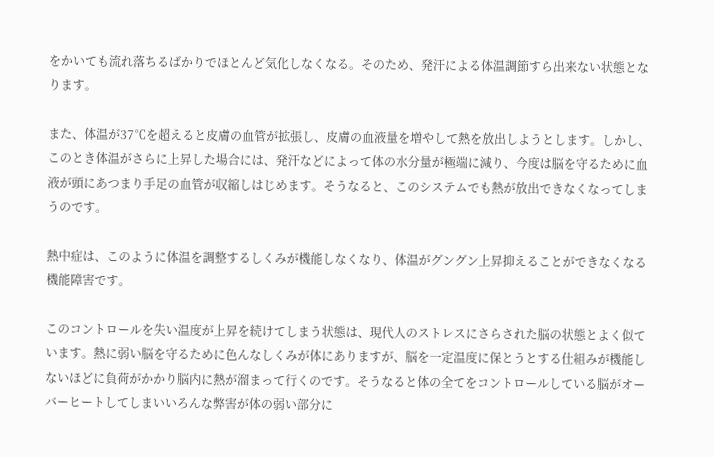をかいても流れ落ちるばかりでほとんど気化しなくなる。そのため、発汗による体温調節すら出来ない状態となります。

また、体温が37℃を超えると皮膚の血管が拡張し、皮膚の血液量を増やして熱を放出しようとします。しかし、このとき体温がさらに上昇した場合には、発汗などによって体の水分量が極端に減り、今度は脳を守るために血液が頭にあつまり手足の血管が収縮しはじめます。そうなると、このシステムでも熱が放出できなくなってしまうのです。

熱中症は、このように体温を調整するしくみが機能しなくなり、体温がグングン上昇抑えることができなくなる機能障害です。

このコントロールを失い温度が上昇を続けてしまう状態は、現代人のストレスにさらされた脳の状態とよく似ています。熱に弱い脳を守るために色んなしくみが体にありますが、脳を一定温度に保とうとする仕組みが機能しないほどに負荷がかかり脳内に熱が溜まって行くのです。そうなると体の全てをコントロールしている脳がオーバーヒートしてしまいいろんな弊害が体の弱い部分に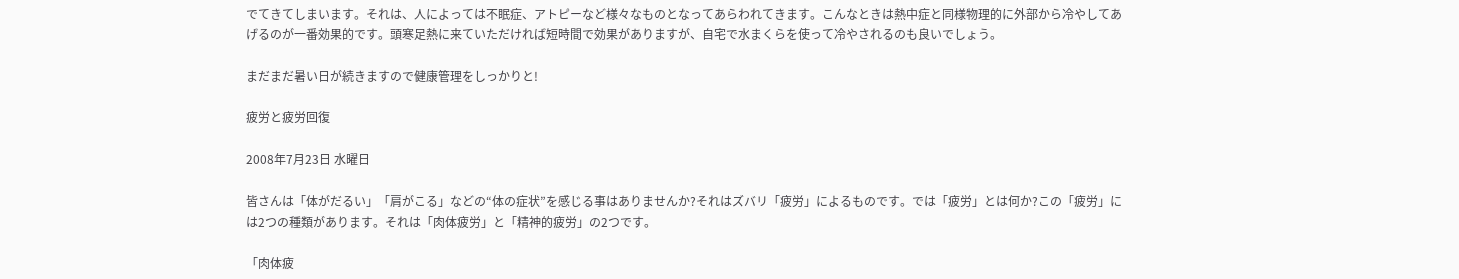でてきてしまいます。それは、人によっては不眠症、アトピーなど様々なものとなってあらわれてきます。こんなときは熱中症と同様物理的に外部から冷やしてあげるのが一番効果的です。頭寒足熱に来ていただければ短時間で効果がありますが、自宅で水まくらを使って冷やされるのも良いでしょう。

まだまだ暑い日が続きますので健康管理をしっかりと!

疲労と疲労回復

2008年7月23日 水曜日

皆さんは「体がだるい」「肩がこる」などの“体の症状”を感じる事はありませんか?それはズバリ「疲労」によるものです。では「疲労」とは何か?この「疲労」には2つの種類があります。それは「肉体疲労」と「精神的疲労」の2つです。

「肉体疲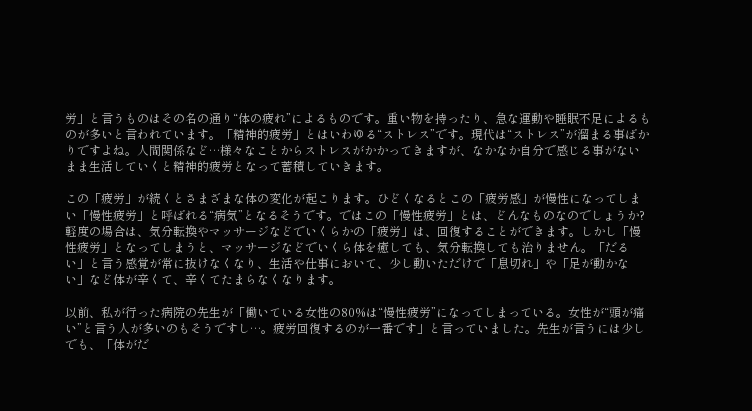労」と言うものはその名の通り“体の疲れ”によるものです。重い物を持ったり、急な運動や睡眠不足によるものが多いと言われています。「精神的疲労」とはいわゆる“ストレス”です。現代は“ストレス”が溜まる事ばかりですよね。人間関係など…様々なことからストレスがかかってきますが、なかなか自分で感じる事がないまま生活していくと精神的疲労となって蓄積していきます。

この「疲労」が続くとさまざまな体の変化が起こります。ひどくなるとこの「疲労感」が慢性になってしまい「慢性疲労」と呼ばれる“病気”となるそうです。ではこの「慢性疲労」とは、どんなものなのでしょうか?軽度の場合は、気分転換やマッサージなどでいくらかの「疲労」は、回復することができます。しかし「慢性疲労」となってしまうと、マッサージなどでいくら体を癒しても、気分転換しても治りません。「だるい」と言う感覚が常に抜けなくなり、生活や仕事において、少し動いただけで「息切れ」や「足が動かない」など体が辛くて、辛くてたまらなくなります。

以前、私が行った病院の先生が「働いている女性の80%は“慢性疲労”になってしまっている。女性が“頭が痛い”と言う人が多いのもそうですし…。疲労回復するのが一番です」と言っていました。先生が言うには少しでも、「体がだ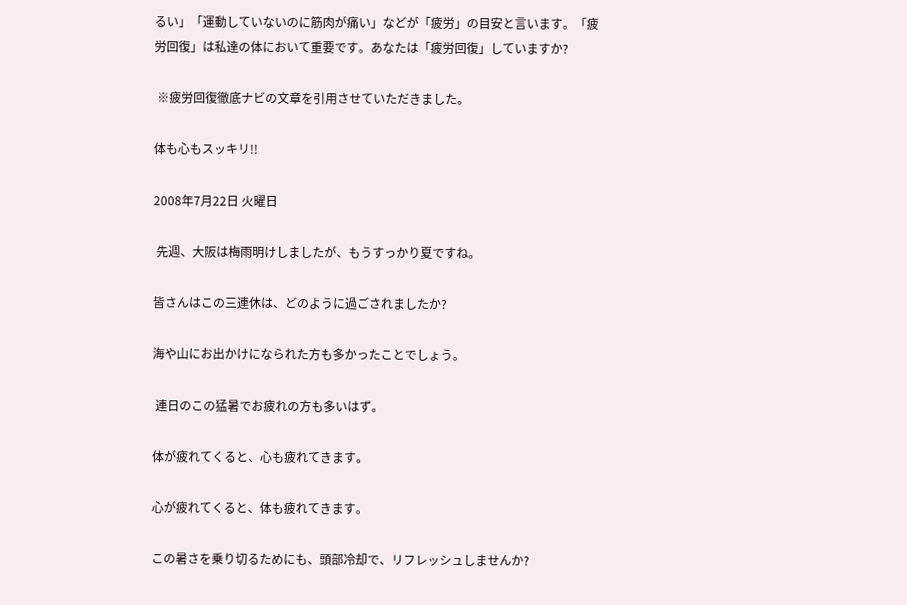るい」「運動していないのに筋肉が痛い」などが「疲労」の目安と言います。「疲労回復」は私達の体において重要です。あなたは「疲労回復」していますか?

 ※疲労回復徹底ナビの文章を引用させていただきました。

体も心もスッキリ!!

2008年7月22日 火曜日

 先週、大阪は梅雨明けしましたが、もうすっかり夏ですね。

皆さんはこの三連休は、どのように過ごされましたか?

海や山にお出かけになられた方も多かったことでしょう。

 連日のこの猛暑でお疲れの方も多いはず。

体が疲れてくると、心も疲れてきます。

心が疲れてくると、体も疲れてきます。

この暑さを乗り切るためにも、頭部冷却で、リフレッシュしませんか?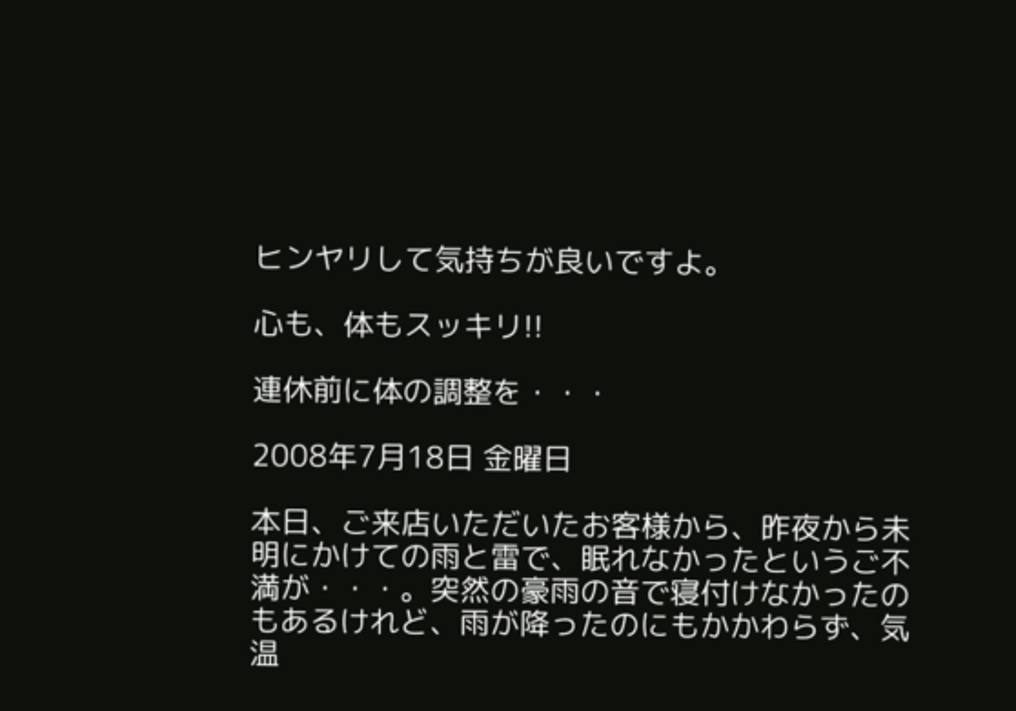ヒンヤリして気持ちが良いですよ。

心も、体もスッキリ!!

連休前に体の調整を・・・

2008年7月18日 金曜日

本日、ご来店いただいたお客様から、昨夜から未明にかけての雨と雷で、眠れなかったというご不満が・・・。突然の豪雨の音で寝付けなかったのもあるけれど、雨が降ったのにもかかわらず、気温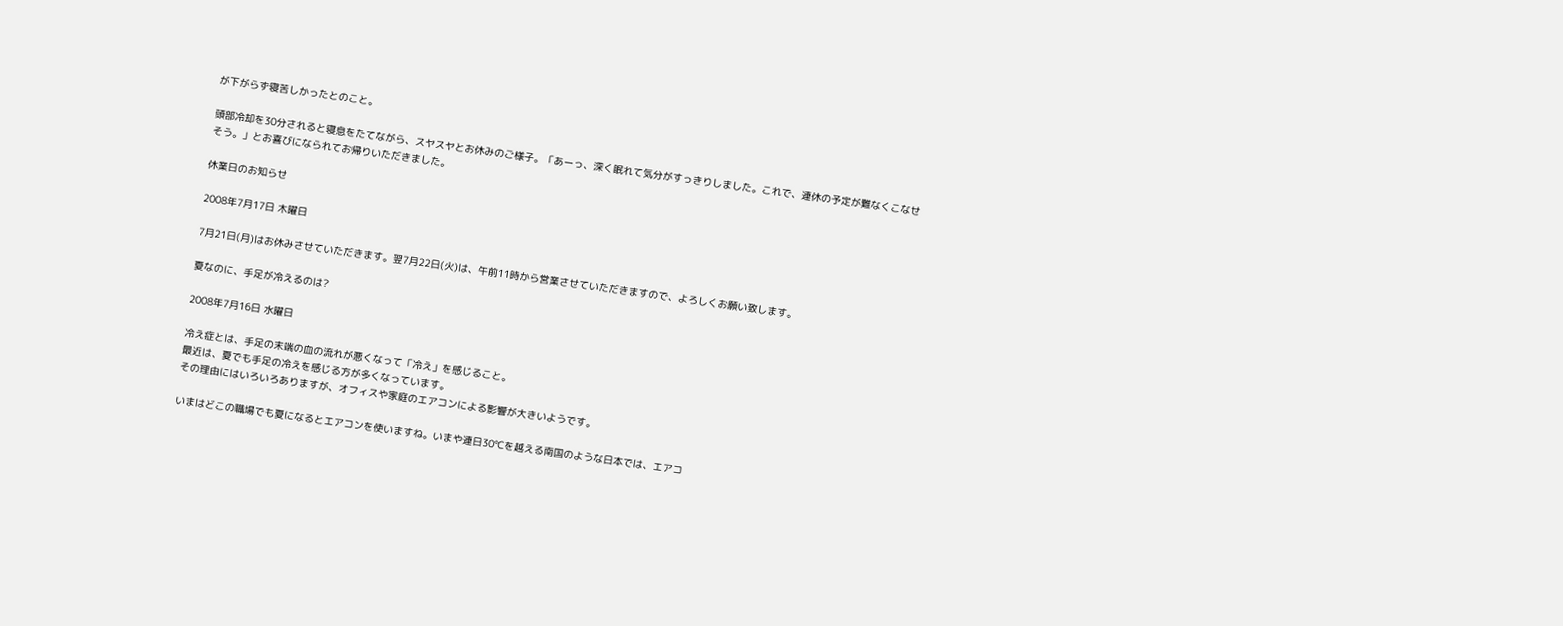が下がらず寝苦しかったとのこと。

頭部冷却を30分されると寝息をたてながら、スヤスヤとお休みのご様子。「あーっ、深く眠れて気分がすっきりしました。これで、連休の予定が難なくこなせそう。」とお喜びになられてお帰りいただきました。

休業日のお知らせ

2008年7月17日 木曜日

7月21日(月)はお休みさせていただきます。翌7月22日(火)は、午前11時から営業させていただきますので、よろしくお願い致します。

夏なのに、手足が冷えるのは?

2008年7月16日 水曜日

冷え症とは、手足の末端の血の流れが悪くなって「冷え」を感じること。
最近は、夏でも手足の冷えを感じる方が多くなっています。
その理由にはいろいろありますが、オフィスや家庭のエアコンによる影響が大きいようです。

いまはどこの職場でも夏になるとエアコンを使いますね。いまや連日30℃を越える南国のような日本では、エアコ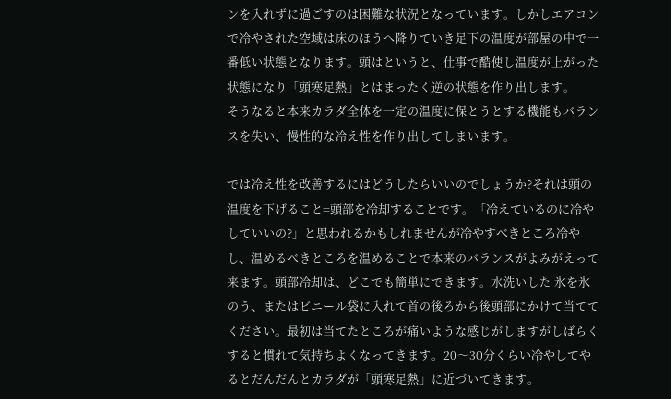ンを入れずに過ごすのは困難な状況となっています。しかしエアコンで冷やされた空域は床のほうへ降りていき足下の温度が部屋の中で一番低い状態となります。頭はというと、仕事で酷使し温度が上がった状態になり「頭寒足熱」とはまったく逆の状態を作り出します。
そうなると本来カラダ全体を一定の温度に保とうとする機能もバランスを失い、慢性的な冷え性を作り出してしまいます。

では冷え性を改善するにはどうしたらいいのでしょうか?それは頭の温度を下げること=頭部を冷却することです。「冷えているのに冷やしていいの?」と思われるかもしれませんが冷やすべきところ冷やし、温めるべきところを温めることで本来のバランスがよみがえって来ます。頭部冷却は、どこでも簡単にできます。水洗いした 氷を氷のう、またはビニール袋に入れて首の後ろから後頭部にかけて当ててください。最初は当てたところが痛いような感じがしますがしばらくすると慣れて気持ちよくなってきます。20〜30分くらい冷やしてやるとだんだんとカラダが「頭寒足熱」に近づいてきます。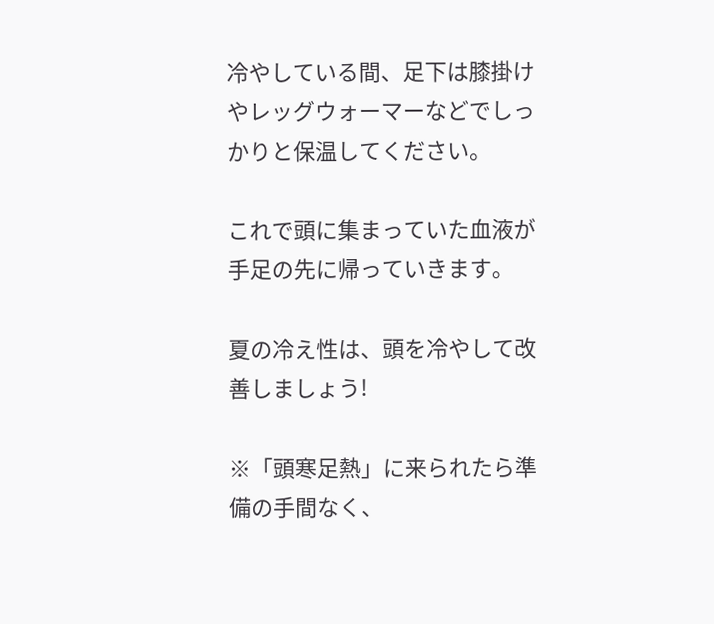冷やしている間、足下は膝掛けやレッグウォーマーなどでしっかりと保温してください。

これで頭に集まっていた血液が手足の先に帰っていきます。

夏の冷え性は、頭を冷やして改善しましょう!

※「頭寒足熱」に来られたら準備の手間なく、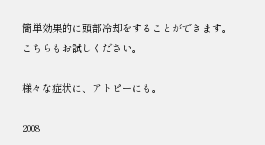簡単効果的に頭部冷却をすることができます。こちらもお試しください。

様々な症状に、アトピーにも。

2008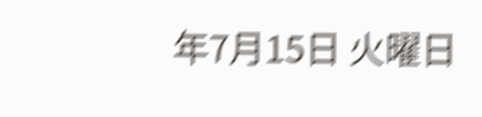年7月15日 火曜日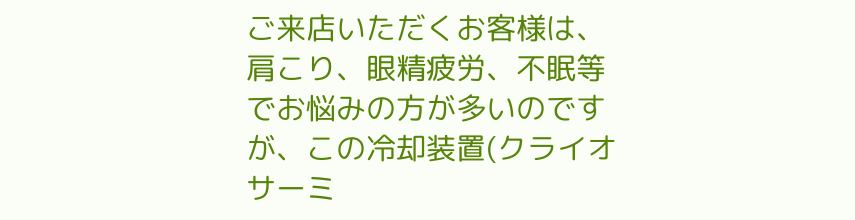ご来店いただくお客様は、肩こり、眼精疲労、不眠等でお悩みの方が多いのですが、この冷却装置(クライオサーミ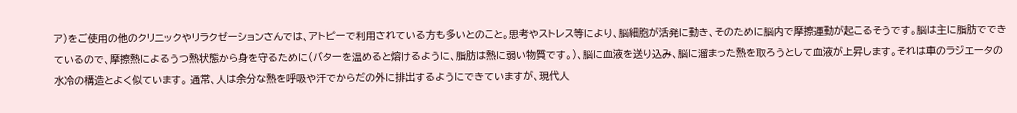ア)をご使用の他のクリニックやリラクゼーションさんでは、アトピーで利用されている方も多いとのこと。思考やストレス等により、脳細胞が活発に動き、そのために脳内で摩擦運動が起こるそうです。脳は主に脂肪でできているので、摩擦熱によるうつ熱状態から身を守るために(バターを温めると熔けるように、脂肪は熱に弱い物質です。)、脳に血液を送り込み、脳に溜まった熱を取ろうとして血液が上昇します。それは車のラジエータの水冷の構造とよく似ています。 通常、人は余分な熱を呼吸や汗でからだの外に排出するようにできていますが、現代人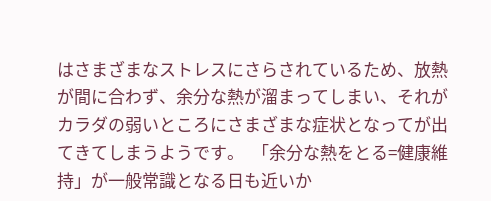はさまざまなストレスにさらされているため、放熱が間に合わず、余分な熱が溜まってしまい、それがカラダの弱いところにさまざまな症状となってが出てきてしまうようです。  「余分な熱をとる=健康維持」が一般常識となる日も近いか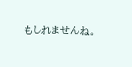もしれませんね。